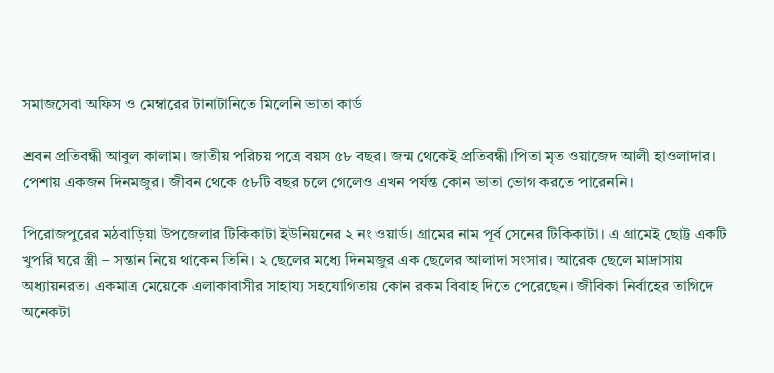সমাজসেবা অফিস ও মেম্বারের টানাটানিতে মিলেনি ভাতা কার্ড

শ্রবন প্রতিবন্ধী আবুল কালাম। জাতীয় পরিচয় পত্রে বয়স ৫৮ বছর। জন্ম থেকেই প্রতিবন্ধী।পিতা মৃত ওয়াজেদ আলী হাওলাদার। পেশায় একজন দিনমজুর। জীবন থেকে ৫৮টি বছর চলে গেলেও এখন পর্যন্ত কোন ভাতা ভোগ করতে পারেননি।

পিরোজপুরের মঠবাড়িয়া উপজেলার টিকিকাটা ইউনিয়নের ২ নং ওয়ার্ড। গ্রামের নাম পূর্ব সেনের টিকিকাটা। এ গ্রামেই ছোট্ট একটি খুপরি ঘরে স্ত্রী – সন্তান নিয়ে থাকেন তিনি। ২ ছেলের মধ্যে দিনমজুর এক ছেলের আলাদা সংসার। আরেক ছেলে মাদ্রাসায় অধ্যায়নরত। একমাত্র মেয়েকে এলাকাবাসীর সাহায্য সহযোগিতায় কোন রকম বিবাহ দিতে পেরেছেন। জীবিকা নির্বাহের তাগিদে অনেকটা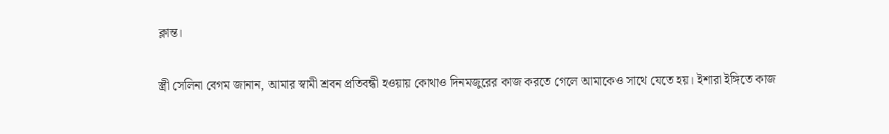ক্লান্ত।

স্ত্রী সেলিনা বেগম জানান, আমার স্বামী শ্রবন প্রতিবন্ধী হওয়ায় কোথাও দিনমজুরের কাজ করতে গেলে আমাকেও সাথে যেতে হয়। ইশারা ইঙ্গিতে কাজ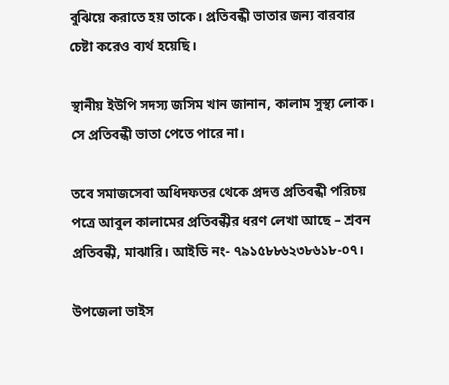বুঝিয়ে করাতে হয় তাকে। প্রতিবন্ধী ভাতার জন্য বারবার চেষ্টা করেও ব্যর্থ হয়েছি।

স্থানীয় ইউপি সদস্য জসিম খান জানান, কালাম সুস্থ্য লোক। সে প্রতিবন্ধী ভাতা পেতে পারে না।

তবে সমাজসেবা অধিদফতর থেকে প্রদত্ত প্রতিবন্ধী পরিচয় পত্রে আবুল কালামের প্রতিবন্ধীর ধরণ লেখা আছে – শ্রবন প্রতিবন্ধী, মাঝারি। আইডি নং- ৭৯১৫৮৮৬২৩৮৬১৮-০৭।

উপজেলা ভাইস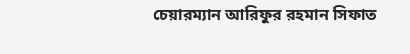চেয়ারম্যান আরিফুর রহমান সিফাত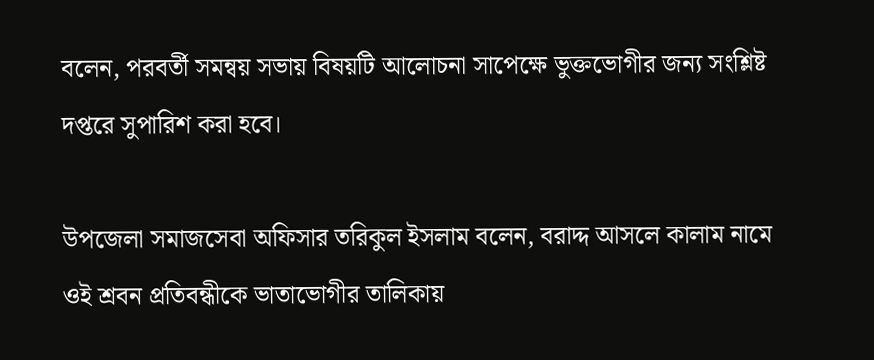বলেন, পরবর্তী সমন্বয় সভায় বিষয়টি আলোচনা সাপেক্ষে ভুক্তভোগীর জন্য সংশ্লিষ্ট দপ্তরে সুপারিশ করা হবে।

উপজেলা সমাজসেবা অফিসার তরিকুল ইসলাম বলেন, বরাদ্দ আসলে কালাম নামে ওই শ্রবন প্রতিবন্ধীকে ভাতাভোগীর তালিকায়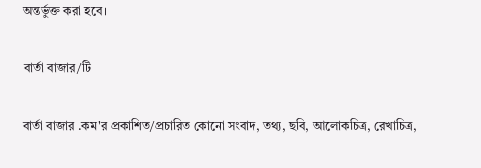অন্তর্ভুক্ত করা হবে।

বার্তা বাজার/টি

বার্তা বাজার .কম'র প্রকাশিত/প্রচারিত কোনো সংবাদ, তথ্য, ছবি, আলোকচিত্র, রেখাচিত্র,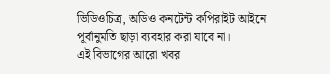ভিডিওচিত্র, অডিও কনটেন্ট কপিরাইট আইনে পূর্বানুমতি ছাড়া ব্যবহার করা যাবে না।
এই বিভাগের আরো খবর